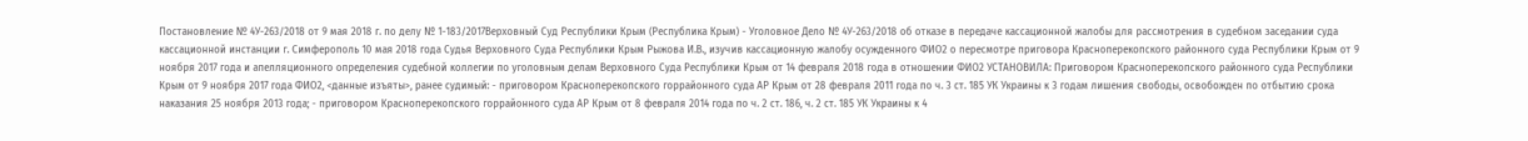Постановление № 4У-263/2018 от 9 мая 2018 г. по делу № 1-183/2017Верховный Суд Республики Крым (Республика Крым) - Уголовное Дело № 4У-263/2018 об отказе в передаче кассационной жалобы для рассмотрения в судебном заседании суда кассационной инстанции г. Симферополь 10 мая 2018 года Судья Верховного Суда Республики Крым Рыжова И.В., изучив кассационную жалобу осужденного ФИО2 о пересмотре приговора Красноперекопского районного суда Республики Крым от 9 ноября 2017 года и апелляционного определения судебной коллегии по уголовным делам Верховного Суда Республики Крым от 14 февраля 2018 года в отношении ФИО2 УСТАНОВИЛА: Приговором Красноперекопского районного суда Республики Крым от 9 ноября 2017 года ФИО2, <данные изъяты>, ранее судимый: - приговором Красноперекопского горрайонного суда АР Крым от 28 февраля 2011 года по ч. 3 ст. 185 УК Украины к 3 годам лишения свободы, освобожден по отбытию срока наказания 25 ноября 2013 года; - приговором Красноперекопского горрайонного суда АР Крым от 8 февраля 2014 года по ч. 2 ст. 186, ч. 2 ст. 185 УК Украины к 4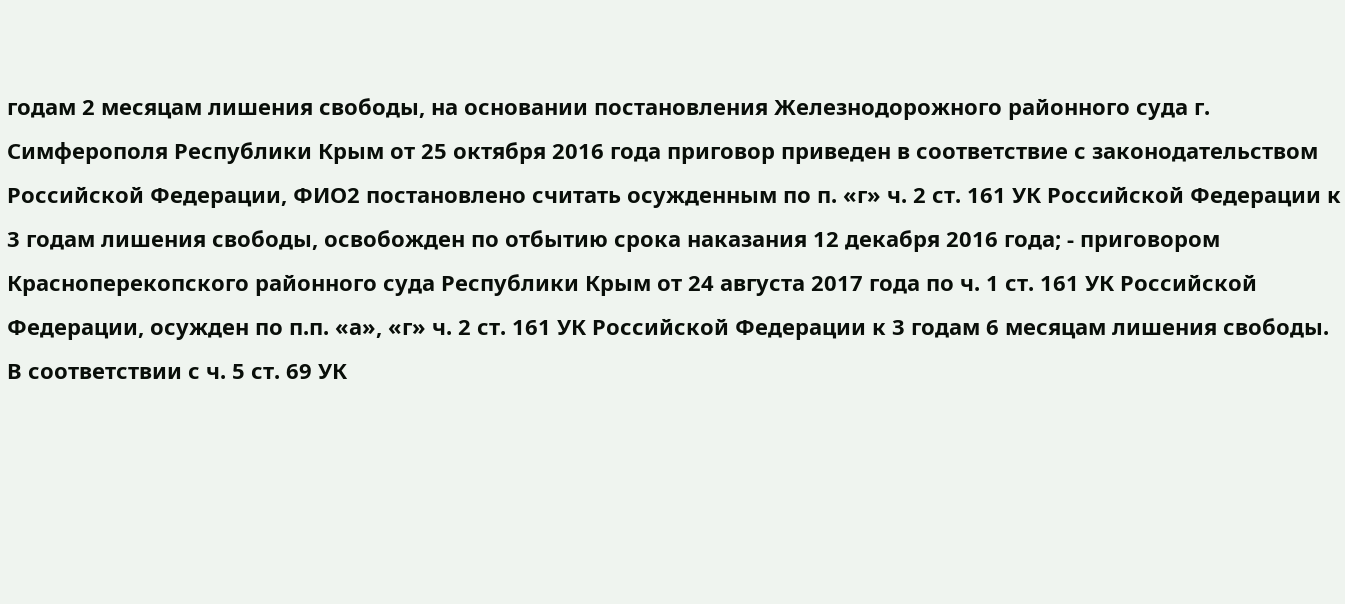годам 2 месяцам лишения свободы, на основании постановления Железнодорожного районного суда г. Симферополя Республики Крым от 25 октября 2016 года приговор приведен в соответствие с законодательством Российской Федерации, ФИО2 постановлено считать осужденным по п. «г» ч. 2 ст. 161 УК Российской Федерации к 3 годам лишения свободы, освобожден по отбытию срока наказания 12 декабря 2016 года; - приговором Красноперекопского районного суда Республики Крым от 24 августа 2017 года по ч. 1 ст. 161 УК Российской Федерации, осужден по п.п. «а», «г» ч. 2 ст. 161 УК Российской Федерации к 3 годам 6 месяцам лишения свободы. В соответствии с ч. 5 ст. 69 УК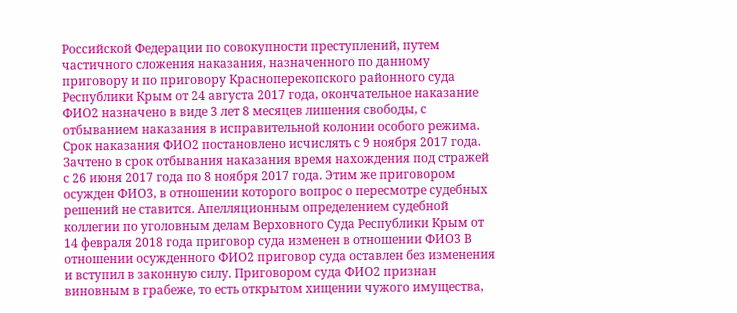Российской Федерации по совокупности преступлений, путем частичного сложения наказания, назначенного по данному приговору и по приговору Красноперекопского районного суда Республики Крым от 24 августа 2017 года, окончательное наказание ФИО2 назначено в виде 3 лет 8 месяцев лишения свободы, с отбыванием наказания в исправительной колонии особого режима. Срок наказания ФИО2 постановлено исчислять с 9 ноября 2017 года. Зачтено в срок отбывания наказания время нахождения под стражей с 26 июня 2017 года по 8 ноября 2017 года. Этим же приговором осужден ФИО3, в отношении которого вопрос о пересмотре судебных решений не ставится. Апелляционным определением судебной коллегии по уголовным делам Верховного Суда Республики Крым от 14 февраля 2018 года приговор суда изменен в отношении ФИО3 В отношении осужденного ФИО2 приговор суда оставлен без изменения и вступил в законную силу. Приговором суда ФИО2 признан виновным в грабеже, то есть открытом хищении чужого имущества,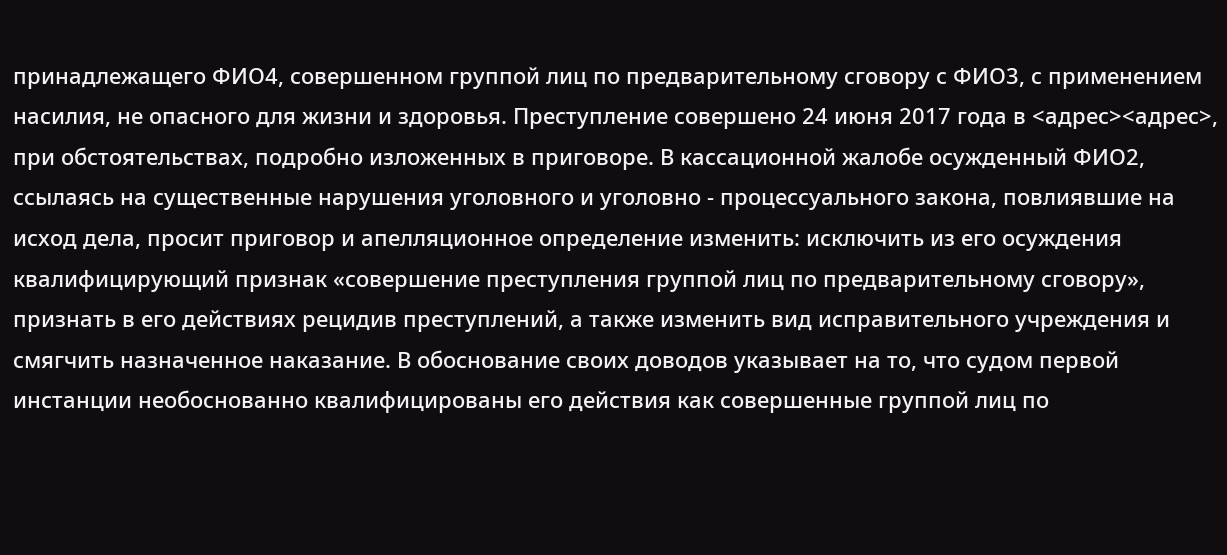принадлежащего ФИО4, совершенном группой лиц по предварительному сговору с ФИО3, с применением насилия, не опасного для жизни и здоровья. Преступление совершено 24 июня 2017 года в <адрес><адрес>, при обстоятельствах, подробно изложенных в приговоре. В кассационной жалобе осужденный ФИО2, ссылаясь на существенные нарушения уголовного и уголовно - процессуального закона, повлиявшие на исход дела, просит приговор и апелляционное определение изменить: исключить из его осуждения квалифицирующий признак «совершение преступления группой лиц по предварительному сговору», признать в его действиях рецидив преступлений, а также изменить вид исправительного учреждения и смягчить назначенное наказание. В обоснование своих доводов указывает на то, что судом первой инстанции необоснованно квалифицированы его действия как совершенные группой лиц по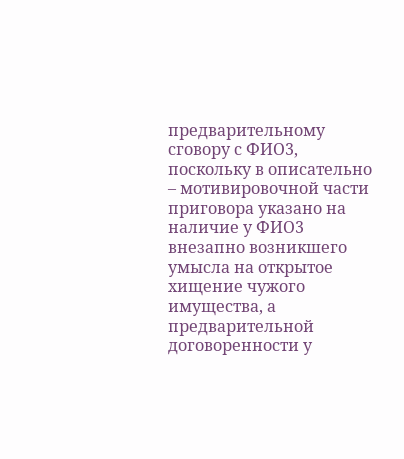предварительному сговору с ФИО3, поскольку в описательно – мотивировочной части приговора указано на наличие у ФИО3 внезапно возникшего умысла на открытое хищение чужого имущества, а предварительной договоренности у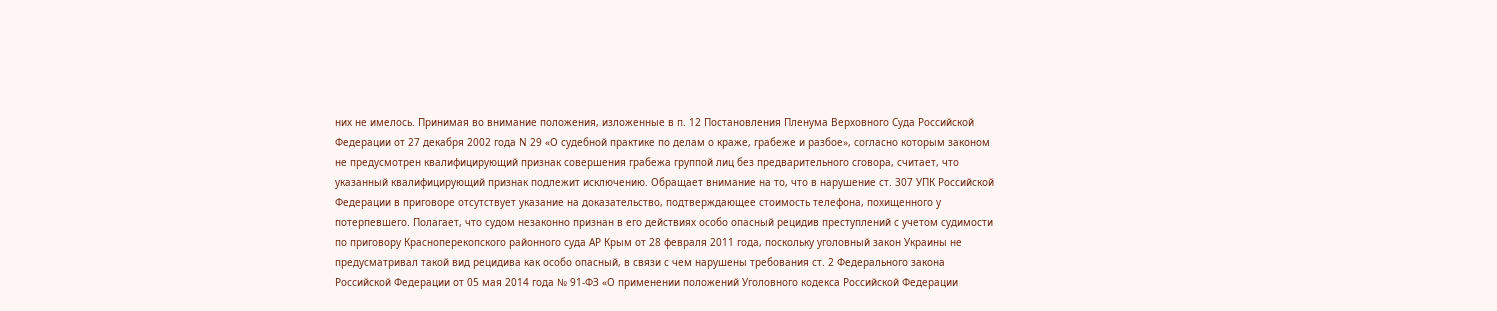них не имелось. Принимая во внимание положения, изложенные в п. 12 Постановления Пленума Верховного Суда Российской Федерации от 27 декабря 2002 года N 29 «О судебной практике по делам о краже, грабеже и разбое», согласно которым законом не предусмотрен квалифицирующий признак совершения грабежа группой лиц без предварительного сговора, считает, что указанный квалифицирующий признак подлежит исключению. Обращает внимание на то, что в нарушение ст. 307 УПК Российской Федерации в приговоре отсутствует указание на доказательство, подтверждающее стоимость телефона, похищенного у потерпевшего. Полагает, что судом незаконно признан в его действиях особо опасный рецидив преступлений с учетом судимости по приговору Красноперекопского районного суда АР Крым от 28 февраля 2011 года, поскольку уголовный закон Украины не предусматривал такой вид рецидива как особо опасный, в связи с чем нарушены требования ст. 2 Федерального закона Российской Федерации от 05 мая 2014 года № 91-ФЗ «О применении положений Уголовного кодекса Российской Федерации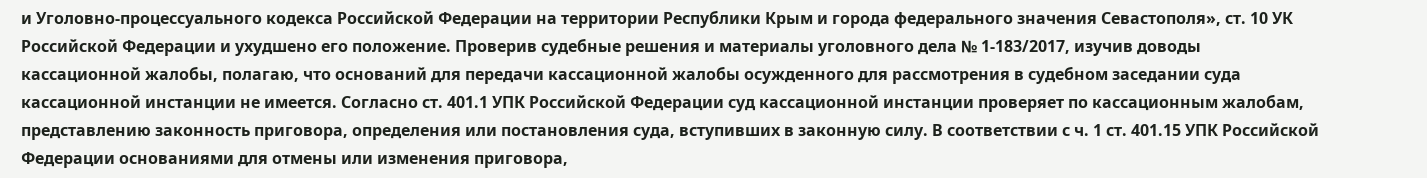и Уголовно-процессуального кодекса Российской Федерации на территории Республики Крым и города федерального значения Севастополя», ст. 10 УК Российской Федерации и ухудшено его положение. Проверив судебные решения и материалы уголовного дела № 1-183/2017, изучив доводы кассационной жалобы, полагаю, что оснований для передачи кассационной жалобы осужденного для рассмотрения в судебном заседании суда кассационной инстанции не имеется. Согласно ст. 401.1 УПК Российской Федерации суд кассационной инстанции проверяет по кассационным жалобам, представлению законность приговора, определения или постановления суда, вступивших в законную силу. В соответствии с ч. 1 ст. 401.15 УПК Российской Федерации основаниями для отмены или изменения приговора,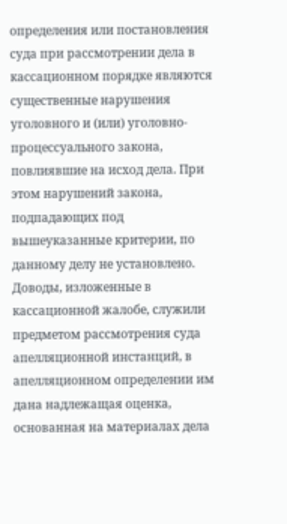определения или постановления суда при рассмотрении дела в кассационном порядке являются существенные нарушения уголовного и (или) уголовно-процессуального закона, повлиявшие на исход дела. При этом нарушений закона, подпадающих под вышеуказанные критерии, по данному делу не установлено. Доводы, изложенные в кассационной жалобе, служили предметом рассмотрения суда апелляционной инстанций, в апелляционном определении им дана надлежащая оценка, основанная на материалах дела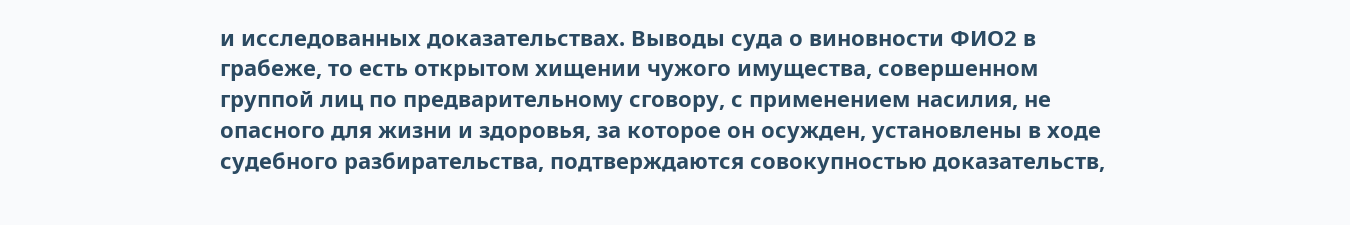и исследованных доказательствах. Выводы суда о виновности ФИО2 в грабеже, то есть открытом хищении чужого имущества, совершенном группой лиц по предварительному сговору, с применением насилия, не опасного для жизни и здоровья, за которое он осужден, установлены в ходе судебного разбирательства, подтверждаются совокупностью доказательств,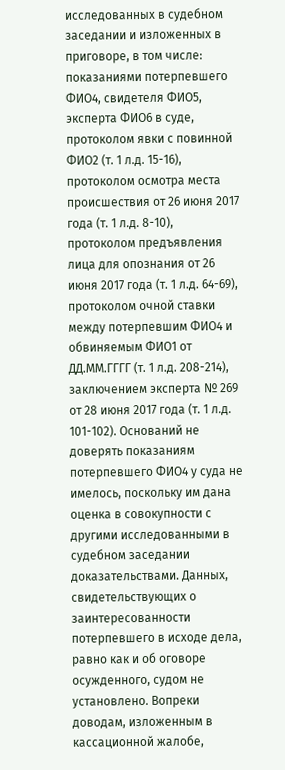исследованных в судебном заседании и изложенных в приговоре, в том числе: показаниями потерпевшего ФИО4, свидетеля ФИО5, эксперта ФИО6 в суде, протоколом явки с повинной ФИО2 (т. 1 л.д. 15-16), протоколом осмотра места происшествия от 26 июня 2017 года (т. 1 л.д. 8-10), протоколом предъявления лица для опознания от 26 июня 2017 года (т. 1 л.д. 64-69), протоколом очной ставки между потерпевшим ФИО4 и обвиняемым ФИО1 от ДД.ММ.ГГГГ (т. 1 л.д. 208-214), заключением эксперта № 269 от 28 июня 2017 года (т. 1 л.д. 101-102). Оснований не доверять показаниям потерпевшего ФИО4 у суда не имелось, поскольку им дана оценка в совокупности с другими исследованными в судебном заседании доказательствами. Данных, свидетельствующих о заинтересованности потерпевшего в исходе дела, равно как и об оговоре осужденного, судом не установлено. Вопреки доводам, изложенным в кассационной жалобе,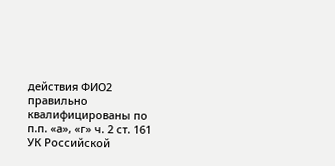действия ФИО2 правильно квалифицированы по п.п. «а», «г» ч. 2 ст. 161 УК Российской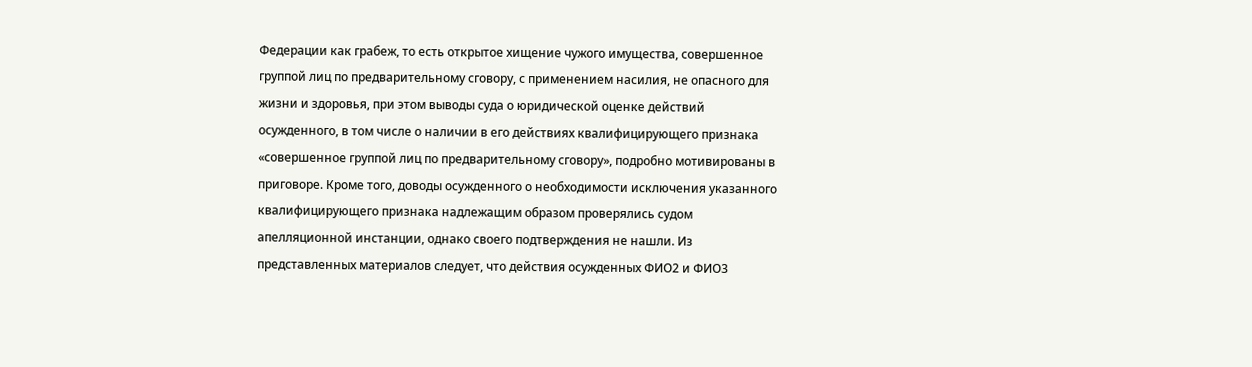Федерации как грабеж, то есть открытое хищение чужого имущества, совершенное группой лиц по предварительному сговору, с применением насилия, не опасного для жизни и здоровья, при этом выводы суда о юридической оценке действий осужденного, в том числе о наличии в его действиях квалифицирующего признака «совершенное группой лиц по предварительному сговору», подробно мотивированы в приговоре. Кроме того, доводы осужденного о необходимости исключения указанного квалифицирующего признака надлежащим образом проверялись судом апелляционной инстанции, однако своего подтверждения не нашли. Из представленных материалов следует, что действия осужденных ФИО2 и ФИО3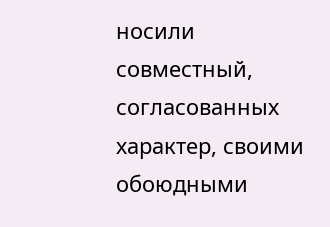носили совместный, согласованных характер, своими обоюдными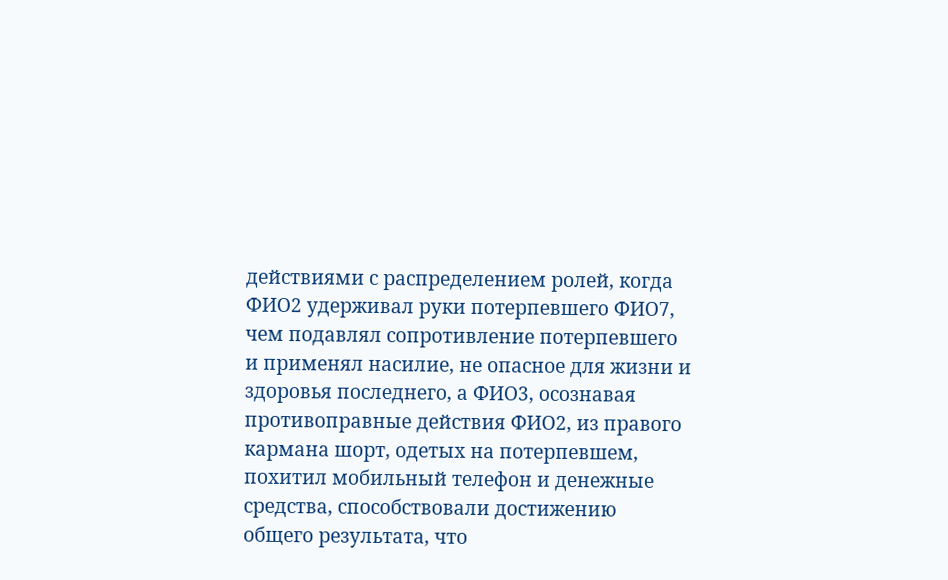действиями с распределением ролей, когда ФИО2 удерживал руки потерпевшего ФИО7, чем подавлял сопротивление потерпевшего и применял насилие, не опасное для жизни и здоровья последнего, а ФИО3, осознавая противоправные действия ФИО2, из правого кармана шорт, одетых на потерпевшем, похитил мобильный телефон и денежные средства, способствовали достижению общего результата, что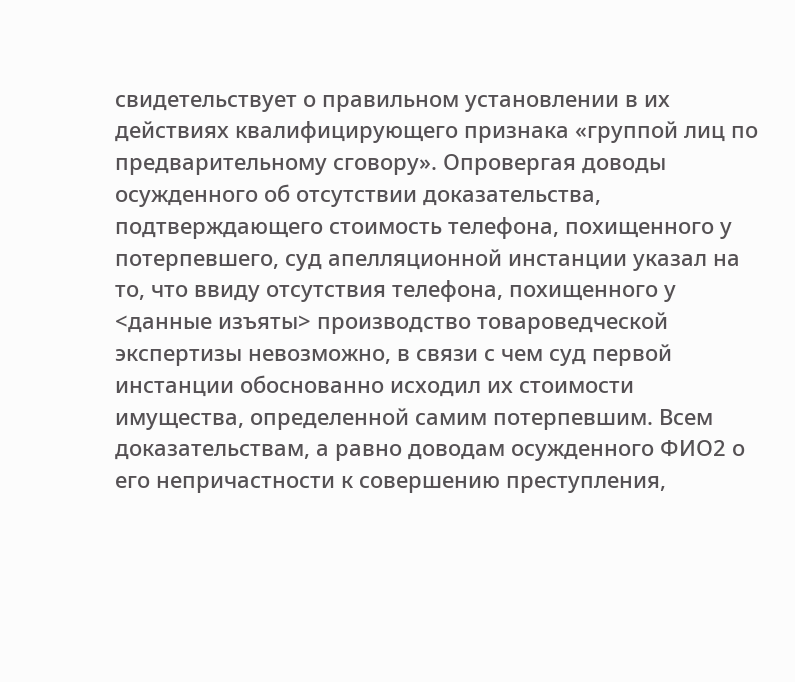свидетельствует о правильном установлении в их действиях квалифицирующего признака «группой лиц по предварительному сговору». Опровергая доводы осужденного об отсутствии доказательства, подтверждающего стоимость телефона, похищенного у потерпевшего, суд апелляционной инстанции указал на то, что ввиду отсутствия телефона, похищенного у <данные изъяты> производство товароведческой экспертизы невозможно, в связи с чем суд первой инстанции обоснованно исходил их стоимости имущества, определенной самим потерпевшим. Всем доказательствам, а равно доводам осужденного ФИО2 о его непричастности к совершению преступления,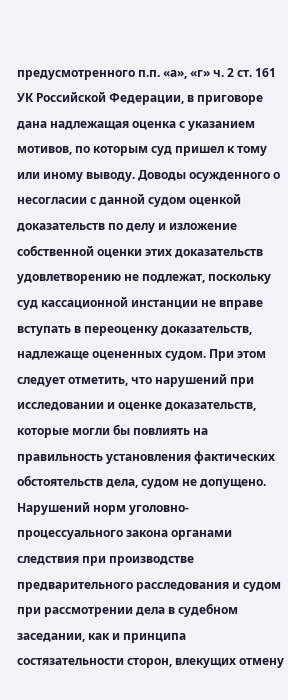предусмотренного п.п. «а», «г» ч. 2 ст. 161 УК Российской Федерации, в приговоре дана надлежащая оценка с указанием мотивов, по которым суд пришел к тому или иному выводу. Доводы осужденного о несогласии с данной судом оценкой доказательств по делу и изложение собственной оценки этих доказательств удовлетворению не подлежат, поскольку суд кассационной инстанции не вправе вступать в переоценку доказательств, надлежаще оцененных судом. При этом следует отметить, что нарушений при исследовании и оценке доказательств, которые могли бы повлиять на правильность установления фактических обстоятельств дела, судом не допущено. Нарушений норм уголовно-процессуального закона органами следствия при производстве предварительного расследования и судом при рассмотрении дела в судебном заседании, как и принципа состязательности сторон, влекущих отмену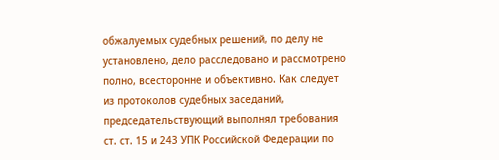обжалуемых судебных решений, по делу не установлено, дело расследовано и рассмотрено полно, всесторонне и объективно. Как следует из протоколов судебных заседаний, председательствующий выполнял требования ст. ст. 15 и 243 УПК Российской Федерации по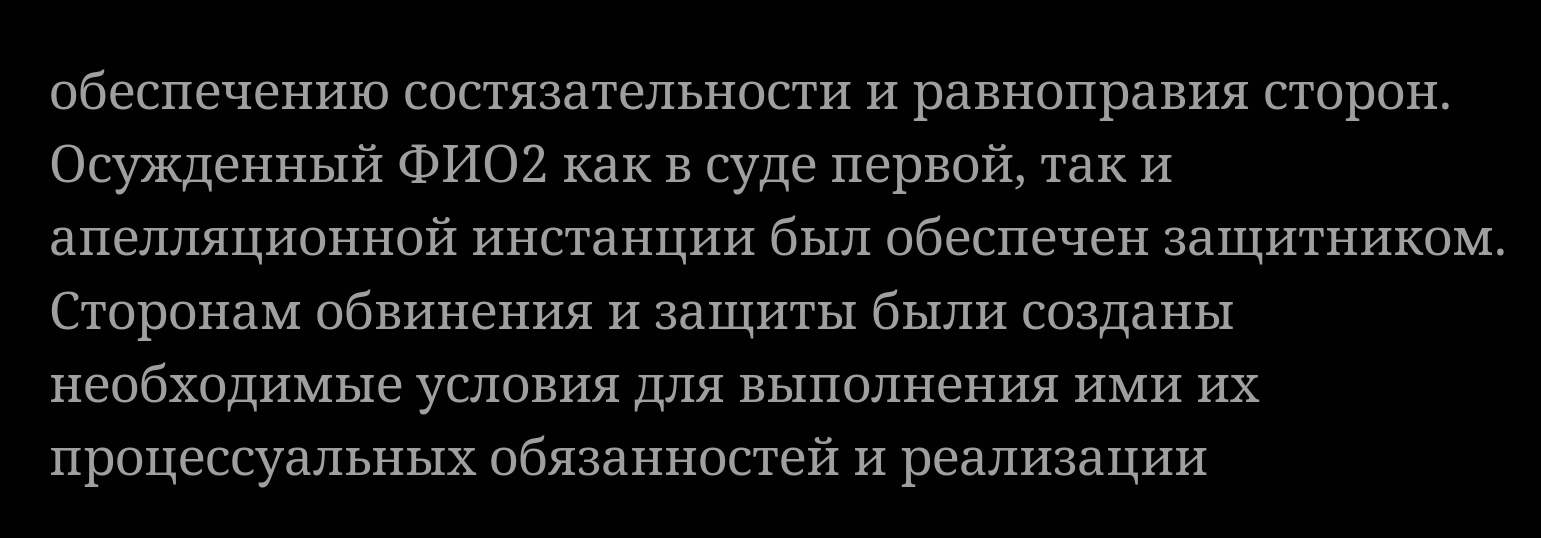обеспечению состязательности и равноправия сторон. Осужденный ФИО2 как в суде первой, так и апелляционной инстанции был обеспечен защитником. Сторонам обвинения и защиты были созданы необходимые условия для выполнения ими их процессуальных обязанностей и реализации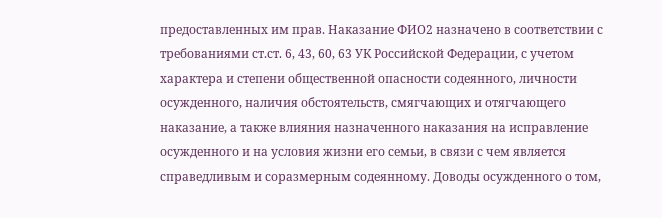предоставленных им прав. Наказание ФИО2 назначено в соответствии с требованиями ст.ст. 6, 43, 60, 63 УК Российской Федерации, с учетом характера и степени общественной опасности содеянного, личности осужденного, наличия обстоятельств, смягчающих и отягчающего наказание, а также влияния назначенного наказания на исправление осужденного и на условия жизни его семьи, в связи с чем является справедливым и соразмерным содеянному. Доводы осужденного о том,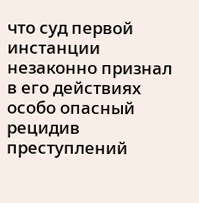что суд первой инстанции незаконно признал в его действиях особо опасный рецидив преступлений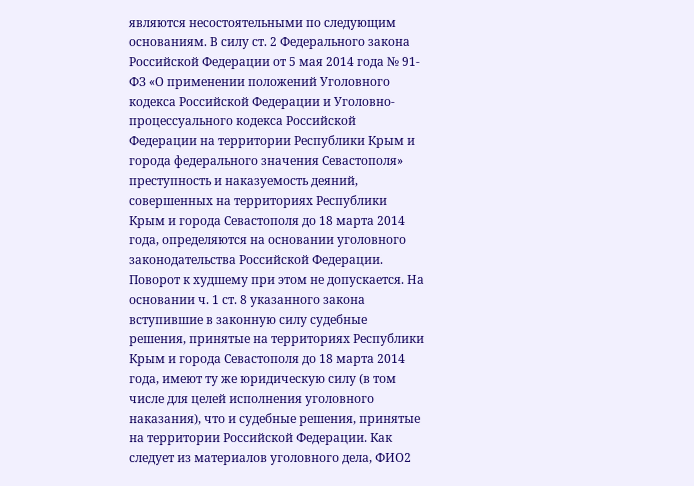являются несостоятельными по следующим основаниям. В силу ст. 2 Федерального закона Российской Федерации от 5 мая 2014 года № 91-ФЗ «О применении положений Уголовного кодекса Российской Федерации и Уголовно-процессуального кодекса Российской Федерации на территории Республики Крым и города федерального значения Севастополя» преступность и наказуемость деяний, совершенных на территориях Республики Крым и города Севастополя до 18 марта 2014 года, определяются на основании уголовного законодательства Российской Федерации. Поворот к худшему при этом не допускается. На основании ч. 1 ст. 8 указанного закона вступившие в законную силу судебные решения, принятые на территориях Республики Крым и города Севастополя до 18 марта 2014 года, имеют ту же юридическую силу (в том числе для целей исполнения уголовного наказания), что и судебные решения, принятые на территории Российской Федерации. Как следует из материалов уголовного дела, ФИО2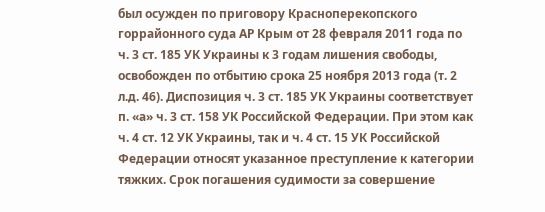был осужден по приговору Красноперекопского горрайонного суда АР Крым от 28 февраля 2011 года по ч. 3 ст. 185 УК Украины к 3 годам лишения свободы, освобожден по отбытию срока 25 ноября 2013 года (т. 2 л.д. 46). Диспозиция ч. 3 ст. 185 УК Украины соответствует п. «а» ч. 3 ст. 158 УК Российской Федерации. При этом как ч. 4 ст. 12 УК Украины, так и ч. 4 ст. 15 УК Российской Федерации относят указанное преступление к категории тяжких. Срок погашения судимости за совершение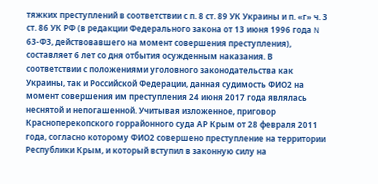тяжких преступлений в соответствии с п. 8 ст. 89 УК Украины и п. «г» ч. 3 ст. 86 УК РФ (в редакции Федерального закона от 13 июня 1996 года N 63-ФЗ, действовавшего на момент совершения преступления), составляет 6 лет со дня отбытия осужденным наказания. В соответствии с положениями уголовного законодательства как Украины, так и Российской Федерации, данная судимость ФИО2 на момент совершения им преступления 24 июня 2017 года являлась неснятой и непогашенной. Учитывая изложенное, приговор Красноперекопского горрайонного суда АР Крым от 28 февраля 2011 года, согласно которому ФИО2 совершено преступление на территории Республики Крым, и который вступил в законную силу на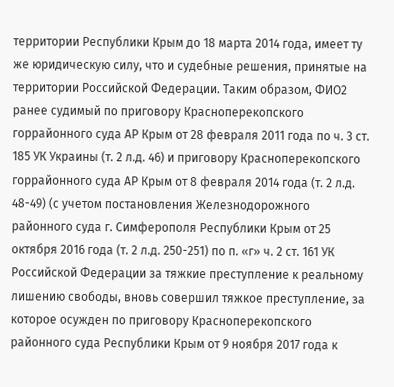территории Республики Крым до 18 марта 2014 года, имеет ту же юридическую силу, что и судебные решения, принятые на территории Российской Федерации. Таким образом, ФИО2 ранее судимый по приговору Красноперекопского горрайонного суда АР Крым от 28 февраля 2011 года по ч. 3 ст. 185 УК Украины (т. 2 л.д. 46) и приговору Красноперекопского горрайонного суда АР Крым от 8 февраля 2014 года (т. 2 л.д. 48-49) (с учетом постановления Железнодорожного районного суда г. Симферополя Республики Крым от 25 октября 2016 года (т. 2 л.д. 250-251) по п. «г» ч. 2 ст. 161 УК Российской Федерации за тяжкие преступление к реальному лишению свободы, вновь совершил тяжкое преступление, за которое осужден по приговору Красноперекопского районного суда Республики Крым от 9 ноября 2017 года к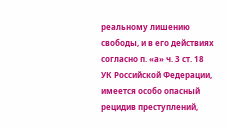реальному лишению свободы, и в его действиях согласно п. «а» ч. 3 ст. 18 УК Российской Федерации, имеется особо опасный рецидив преступлений,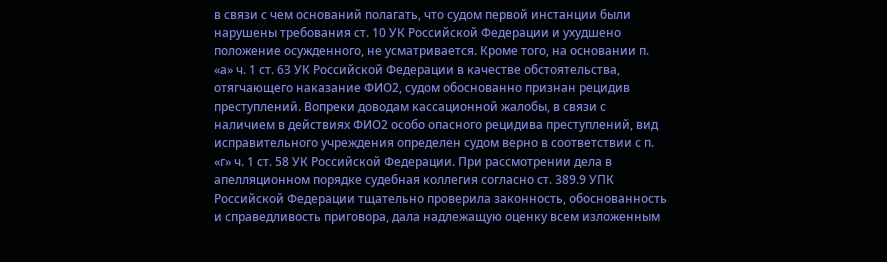в связи с чем оснований полагать, что судом первой инстанции были нарушены требования ст. 10 УК Российской Федерации и ухудшено положение осужденного, не усматривается. Кроме того, на основании п. «а» ч. 1 ст. 63 УК Российской Федерации в качестве обстоятельства, отягчающего наказание ФИО2, судом обоснованно признан рецидив преступлений. Вопреки доводам кассационной жалобы, в связи с наличием в действиях ФИО2 особо опасного рецидива преступлений, вид исправительного учреждения определен судом верно в соответствии с п. «г» ч. 1 ст. 58 УК Российской Федерации. При рассмотрении дела в апелляционном порядке судебная коллегия согласно ст. 389.9 УПК Российской Федерации тщательно проверила законность, обоснованность и справедливость приговора, дала надлежащую оценку всем изложенным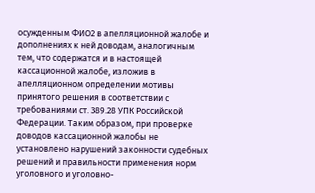осужденным ФИО2 в апелляционной жалобе и дополнениях к ней доводам, аналогичным тем, что содержатся и в настоящей кассационной жалобе, изложив в апелляционном определении мотивы принятого решения в соответствии с требованиями ст. 389.28 УПК Российской Федерации. Таким образом, при проверке доводов кассационной жалобы не установлено нарушений законности судебных решений и правильности применения норм уголовного и уголовно-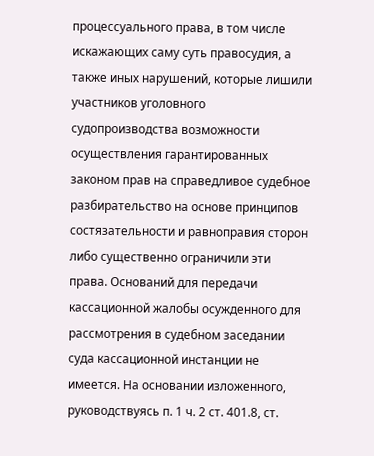процессуального права, в том числе искажающих саму суть правосудия, а также иных нарушений, которые лишили участников уголовного судопроизводства возможности осуществления гарантированных законом прав на справедливое судебное разбирательство на основе принципов состязательности и равноправия сторон либо существенно ограничили эти права. Оснований для передачи кассационной жалобы осужденного для рассмотрения в судебном заседании суда кассационной инстанции не имеется. На основании изложенного, руководствуясь п. 1 ч. 2 ст. 401.8, ст.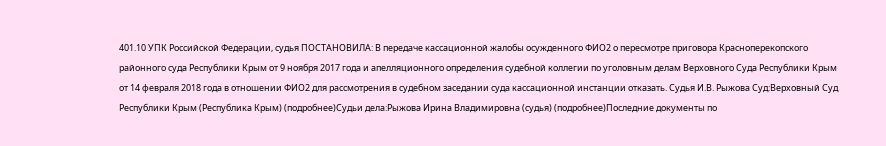401.10 УПК Российской Федерации, судья ПОСТАНОВИЛА: В передаче кассационной жалобы осужденного ФИО2 о пересмотре приговора Красноперекопского районного суда Республики Крым от 9 ноября 2017 года и апелляционного определения судебной коллегии по уголовным делам Верховного Суда Республики Крым от 14 февраля 2018 года в отношении ФИО2 для рассмотрения в судебном заседании суда кассационной инстанции отказать. Судья И.В. Рыжова Суд:Верховный Суд Республики Крым (Республика Крым) (подробнее)Судьи дела:Рыжова Ирина Владимировна (судья) (подробнее)Последние документы по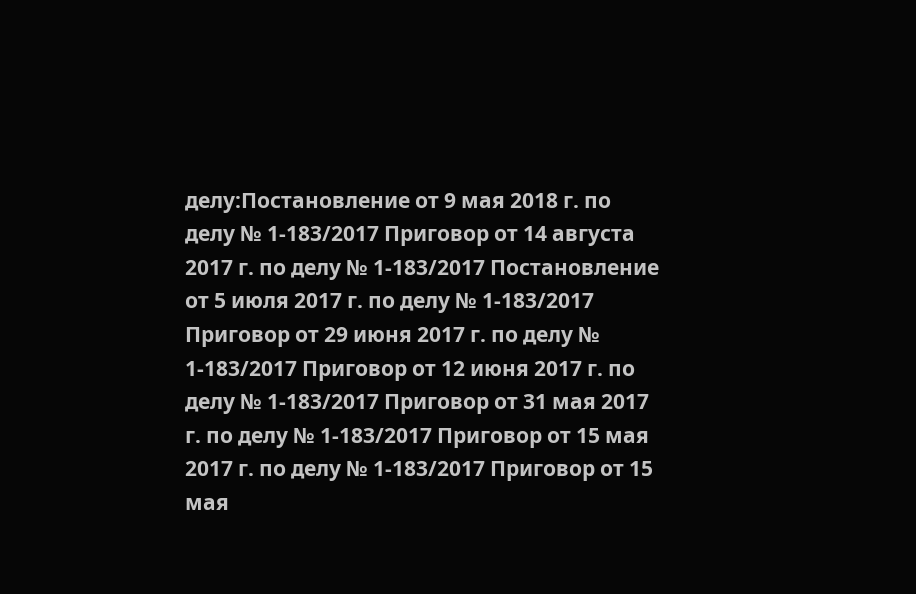делу:Постановление от 9 мая 2018 г. по делу № 1-183/2017 Приговор от 14 августа 2017 г. по делу № 1-183/2017 Постановление от 5 июля 2017 г. по делу № 1-183/2017 Приговор от 29 июня 2017 г. по делу № 1-183/2017 Приговор от 12 июня 2017 г. по делу № 1-183/2017 Приговор от 31 мая 2017 г. по делу № 1-183/2017 Приговор от 15 мая 2017 г. по делу № 1-183/2017 Приговор от 15 мая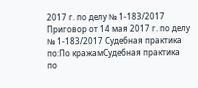2017 г. по делу № 1-183/2017 Приговор от 14 мая 2017 г. по делу № 1-183/2017 Судебная практика по:По кражамСудебная практика по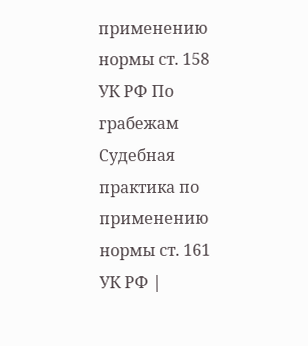применению нормы ст. 158 УК РФ По грабежам Судебная практика по применению нормы ст. 161 УК РФ |